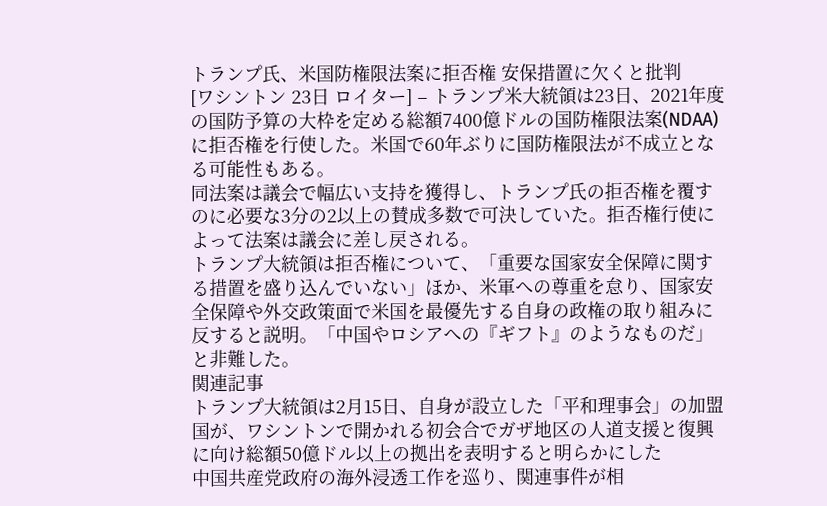トランプ氏、米国防権限法案に拒否権 安保措置に欠くと批判
[ワシントン 23日 ロイター] – トランプ米大統領は23日、2021年度の国防予算の大枠を定める総額7400億ドルの国防権限法案(NDAA)に拒否権を行使した。米国で60年ぶりに国防権限法が不成立となる可能性もある。
同法案は議会で幅広い支持を獲得し、トランプ氏の拒否権を覆すのに必要な3分の2以上の賛成多数で可決していた。拒否権行使によって法案は議会に差し戻される。
トランプ大統領は拒否権について、「重要な国家安全保障に関する措置を盛り込んでいない」ほか、米軍への尊重を怠り、国家安全保障や外交政策面で米国を最優先する自身の政権の取り組みに反すると説明。「中国やロシアへの『ギフト』のようなものだ」と非難した。
関連記事
トランプ大統領は2月15日、自身が設立した「平和理事会」の加盟国が、ワシントンで開かれる初会合でガザ地区の人道支援と復興に向け総額50億ドル以上の拠出を表明すると明らかにした
中国共産党政府の海外浸透工作を巡り、関連事件が相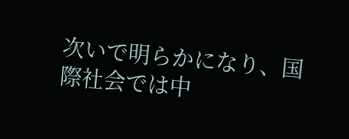次いで明らかになり、国際社会では中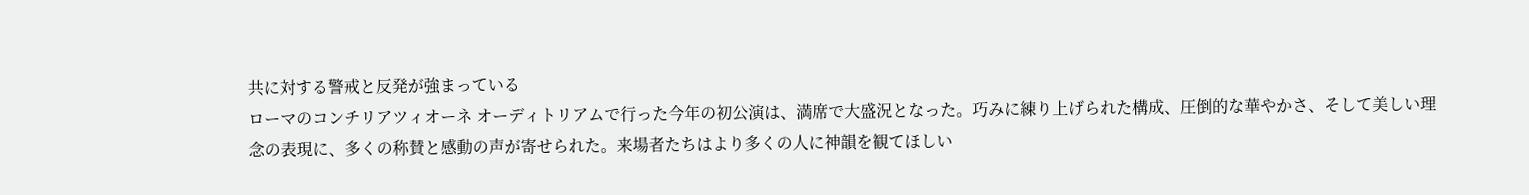共に対する警戒と反発が強まっている
ローマのコンチリアツィオーネ オーディトリアムで行った今年の初公演は、満席で大盛況となった。巧みに練り上げられた構成、圧倒的な華やかさ、そして美しい理念の表現に、多くの称賛と感動の声が寄せられた。来場者たちはより多くの人に神韻を観てほしい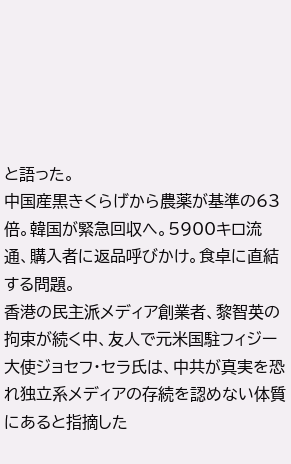と語った。
中国産黒きくらげから農薬が基準の63倍。韓国が緊急回収へ。5900キロ流通、購入者に返品呼びかけ。食卓に直結する問題。
香港の民主派メディア創業者、黎智英の拘束が続く中、友人で元米国駐フィジー大使ジョセフ・セラ氏は、中共が真実を恐れ独立系メディアの存続を認めない体質にあると指摘した